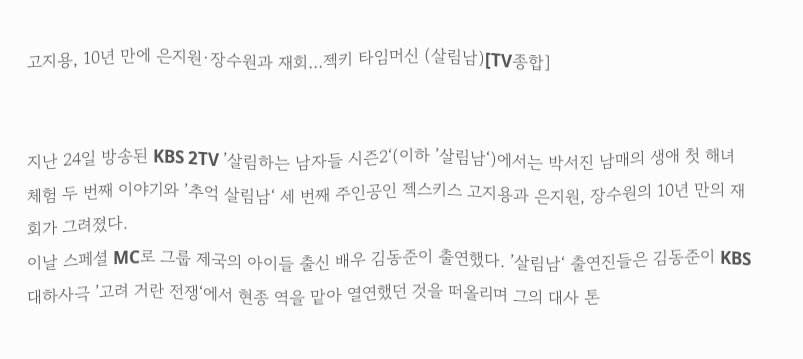고지용, 10년 만에 은지원·장수원과 재회…젝키 타임머신 (살림남)[TV종합]


지난 24일 방송된 KBS 2TV ’살림하는 남자들 시즌2‘(이하 ’살림남‘)에서는 박서진 남매의 생애 첫 해녀 체험 두 번째 이야기와 ’추억 살림남‘ 세 번째 주인공인 젝스키스 고지용과 은지원, 장수원의 10년 만의 재회가 그려졌다.
이날 스페셜 MC로 그룹 제국의 아이들 출신 배우 김동준이 출연했다. ’살림남‘ 출연진들은 김동준이 KBS 대하사극 ’고려 거란 전쟁‘에서 현종 역을 맡아 열연했던 것을 떠올리며 그의 대사 톤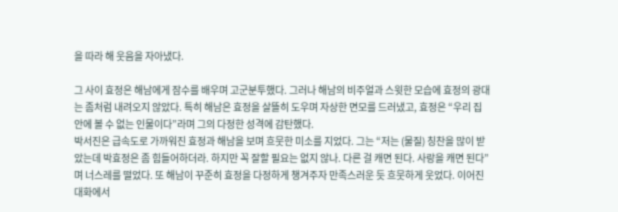을 따라 해 웃음을 자아냈다.

그 사이 효정은 해남에게 잠수를 배우며 고군분투했다. 그러나 해남의 비주얼과 스윗한 모습에 효정의 광대는 좀처럼 내려오지 않았다. 특히 해남은 효정을 살뜰히 도우며 자상한 면모를 드러냈고, 효정은 “우리 집안에 볼 수 없는 인물이다”라며 그의 다정한 성격에 감탄했다.
박서진은 급속도로 가까워진 효정과 해남을 보며 흐뭇한 미소를 지었다. 그는 “저는 (물질) 칭찬을 많이 받았는데 박효정은 좀 힘들어하더라. 하지만 꼭 잘할 필요는 없지 않나. 다른 걸 캐면 된다. 사랑을 캐면 된다”며 너스레를 떨었다. 또 해남이 꾸준히 효정을 다정하게 챙겨주자 만족스러운 듯 흐뭇하게 웃었다. 이어진 대화에서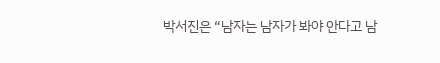박서진은 “남자는 남자가 봐야 안다고 남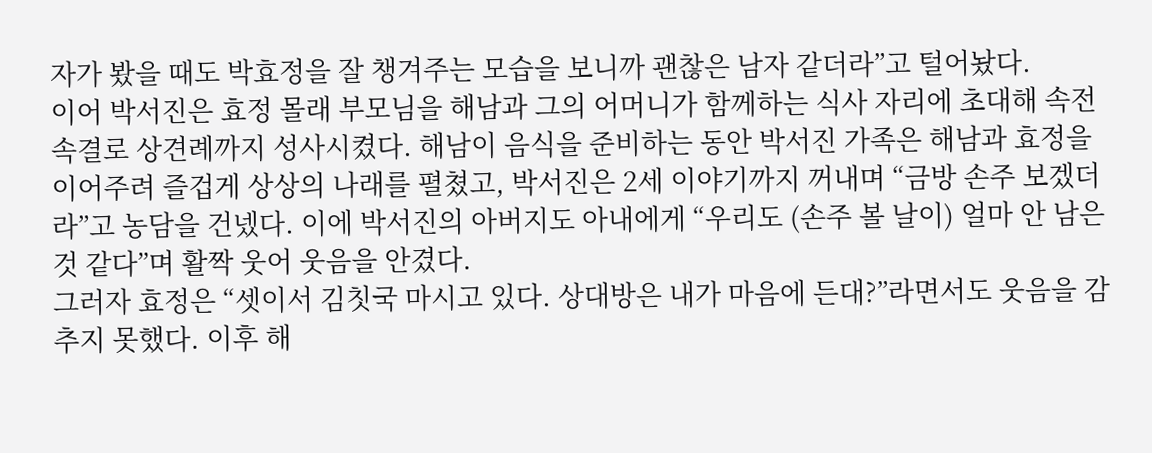자가 봤을 때도 박효정을 잘 챙겨주는 모습을 보니까 괜찮은 남자 같더라”고 털어놨다.
이어 박서진은 효정 몰래 부모님을 해남과 그의 어머니가 함께하는 식사 자리에 초대해 속전속결로 상견례까지 성사시켰다. 해남이 음식을 준비하는 동안 박서진 가족은 해남과 효정을 이어주려 즐겁게 상상의 나래를 펼쳤고, 박서진은 2세 이야기까지 꺼내며 “금방 손주 보겠더라”고 농담을 건넸다. 이에 박서진의 아버지도 아내에게 “우리도 (손주 볼 날이) 얼마 안 남은 것 같다”며 활짝 웃어 웃음을 안겼다.
그러자 효정은 “셋이서 김칫국 마시고 있다. 상대방은 내가 마음에 든대?”라면서도 웃음을 감추지 못했다. 이후 해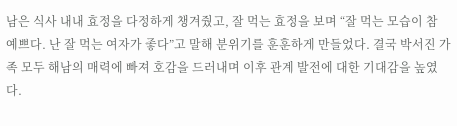남은 식사 내내 효정을 다정하게 챙겨줬고, 잘 먹는 효정을 보며 “잘 먹는 모습이 참 예쁘다. 난 잘 먹는 여자가 좋다”고 말해 분위기를 훈훈하게 만들었다. 결국 박서진 가족 모두 해남의 매력에 빠져 호감을 드러내며 이후 관계 발전에 대한 기대감을 높였다.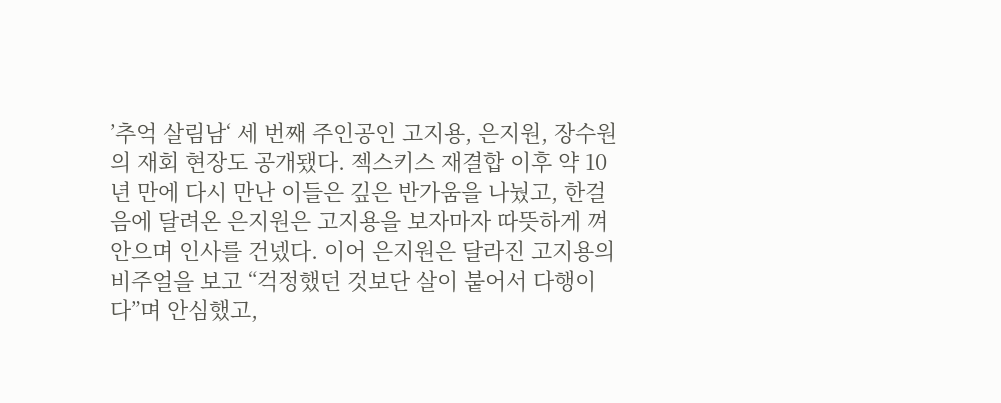’추억 살림남‘ 세 번째 주인공인 고지용, 은지원, 장수원의 재회 현장도 공개됐다. 젝스키스 재결합 이후 약 10년 만에 다시 만난 이들은 깊은 반가움을 나눴고, 한걸음에 달려온 은지원은 고지용을 보자마자 따뜻하게 껴안으며 인사를 건넸다. 이어 은지원은 달라진 고지용의 비주얼을 보고 “걱정했던 것보단 살이 붙어서 다행이다”며 안심했고,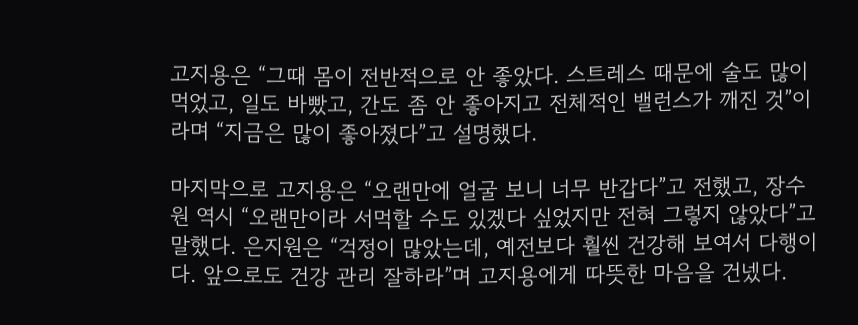고지용은 “그때 몸이 전반적으로 안 좋았다. 스트레스 때문에 술도 많이 먹었고, 일도 바빴고, 간도 좀 안 좋아지고 전체적인 밸런스가 깨진 것”이라며 “지금은 많이 좋아졌다”고 설명했다.

마지막으로 고지용은 “오랜만에 얼굴 보니 너무 반갑다”고 전했고, 장수원 역시 “오랜만이라 서먹할 수도 있겠다 싶었지만 전혀 그렇지 않았다”고 말했다. 은지원은 “걱정이 많았는데, 예전보다 훨씬 건강해 보여서 다행이다. 앞으로도 건강 관리 잘하라”며 고지용에게 따뜻한 마음을 건넸다.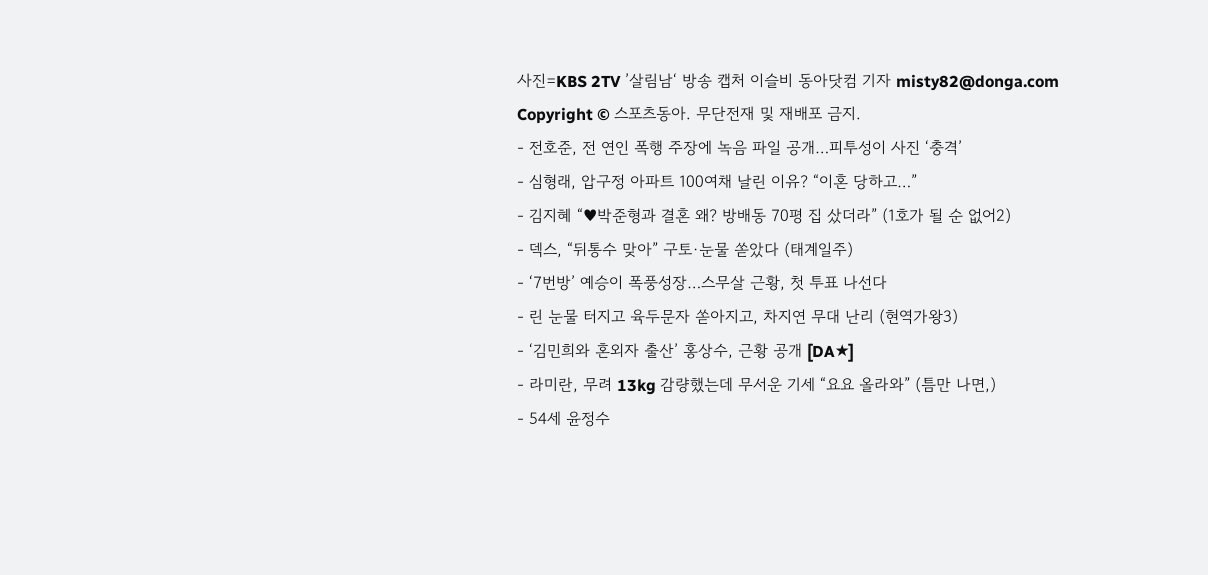사진=KBS 2TV ’살림남‘ 방송 캡처 이슬비 동아닷컴 기자 misty82@donga.com
Copyright © 스포츠동아. 무단전재 및 재배포 금지.
- 전호준, 전 연인 폭행 주장에 녹음 파일 공개…피투성이 사진 ‘충격’
- 심형래, 압구정 아파트 100여채 날린 이유? “이혼 당하고…”
- 김지혜 “♥박준형과 결혼 왜? 방배동 70평 집 샀더라” (1호가 될 순 없어2)
- 덱스, “뒤통수 맞아” 구토·눈물 쏟았다 (태계일주)
- ‘7번방’ 예승이 폭풍성장…스무살 근황, 첫 투표 나선다
- 린 눈물 터지고 육두문자 쏟아지고, 차지연 무대 난리 (현역가왕3)
- ‘김민희와 혼외자 출산’ 홍상수, 근황 공개 [DA★]
- 라미란, 무려 13kg 감량했는데 무서운 기세 “요요 올라와” (틈만 나면,)
- 54세 윤정수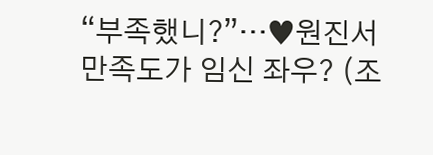“부족했니?”…♥원진서 만족도가 임신 좌우? (조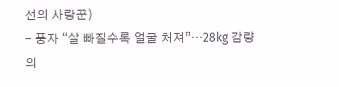선의 사랑꾼)
- 풍자 “살 빠질수록 얼굴 처져”…28kg 감량의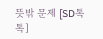뜻밖 문제 [SD톡톡]